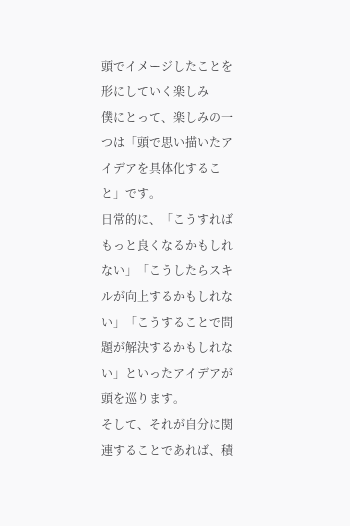頭でイメージしたことを形にしていく楽しみ
僕にとって、楽しみの一つは「頭で思い描いたアイデアを具体化すること」です。
日常的に、「こうすればもっと良くなるかもしれない」「こうしたらスキルが向上するかもしれない」「こうすることで問題が解決するかもしれない」といったアイデアが頭を巡ります。
そして、それが自分に関連することであれば、積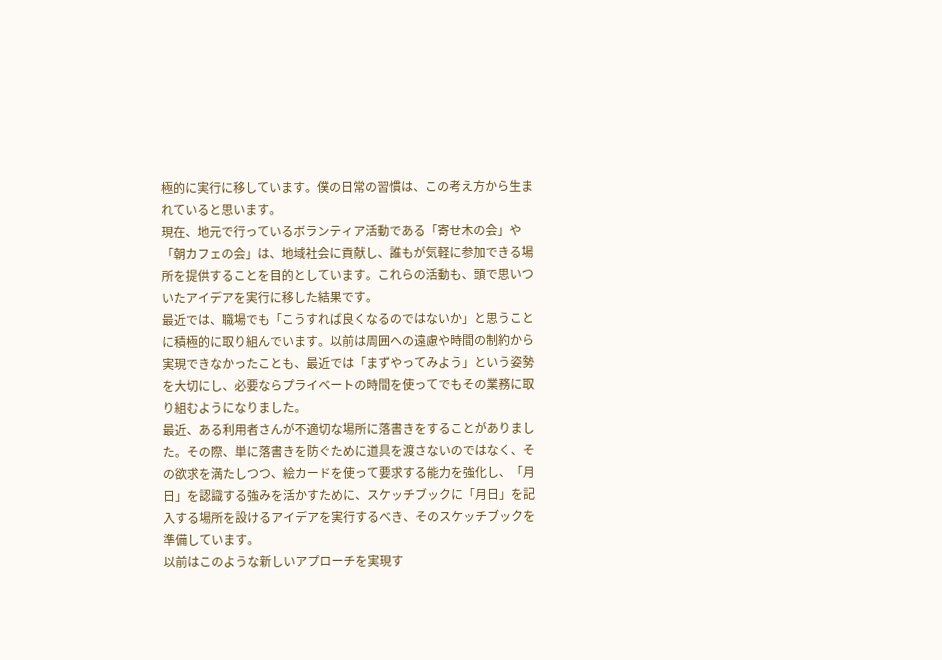極的に実行に移しています。僕の日常の習慣は、この考え方から生まれていると思います。
現在、地元で行っているボランティア活動である「寄せ木の会」や「朝カフェの会」は、地域社会に貢献し、誰もが気軽に参加できる場所を提供することを目的としています。これらの活動も、頭で思いついたアイデアを実行に移した結果です。
最近では、職場でも「こうすれば良くなるのではないか」と思うことに積極的に取り組んでいます。以前は周囲への遠慮や時間の制約から実現できなかったことも、最近では「まずやってみよう」という姿勢を大切にし、必要ならプライベートの時間を使ってでもその業務に取り組むようになりました。
最近、ある利用者さんが不適切な場所に落書きをすることがありました。その際、単に落書きを防ぐために道具を渡さないのではなく、その欲求を満たしつつ、絵カードを使って要求する能力を強化し、「月日」を認識する強みを活かすために、スケッチブックに「月日」を記入する場所を設けるアイデアを実行するべき、そのスケッチブックを準備しています。
以前はこのような新しいアプローチを実現す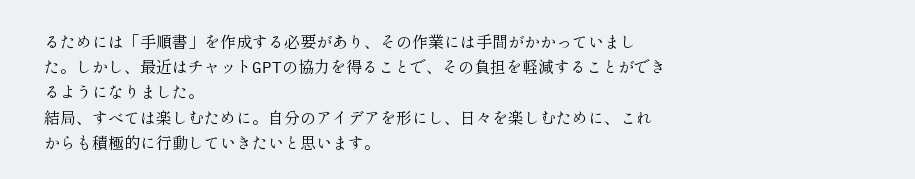るためには「手順書」を作成する必要があり、その作業には手間がかかっていました。しかし、最近はチャットGPTの協力を得ることで、その負担を軽減することができるようになりました。
結局、すべては楽しむために。自分のアイデアを形にし、日々を楽しむために、これからも積極的に行動していきたいと思います。